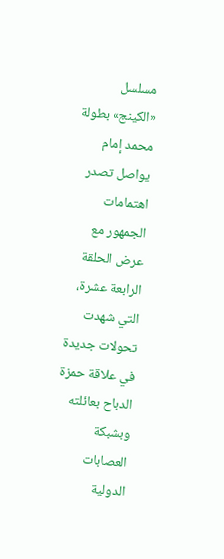مسلسل «الكينج» بطولة محمد إمام يواصل تصدر اهتمامات الجمهور مع عرض الحلقة الرابعة عشرة، التي شهدت تحولات جديدة في علاقة حمزة الدباح بعائلته وبشبكة العصابات الدولية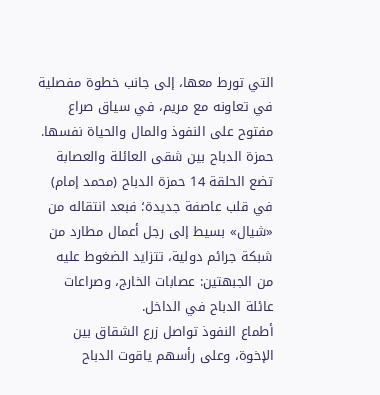التي تورط معها، إلى جانب خطوة مفصلية في تعاونه مع مريم، في سياق صراع مفتوح على النفوذ والمال والحياة نفسها.
حمزة الدباح بين شقى العائلة والعصابة
تضع الحلقة 14 حمزة الدباح (محمد إمام) في قلب عاصفة جديدة؛ فبعد انتقاله من «شيال» بسيط إلى رجل أعمال مطارد من شبكة جرائم دولية، تتزايد الضغوط عليه من الجبهتين: عصابات الخارج، وصراعات عائلة الدباح في الداخل.
أطماع النفوذ تواصل زرع الشقاق بين الإخوة، وعلى رأسهم ياقوت الدباح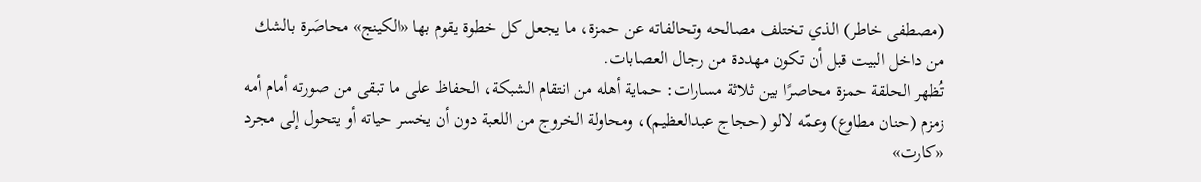(مصطفى خاطر) الذي تختلف مصالحه وتحالفاته عن حمزة، ما يجعل كل خطوة يقوم بها «الكينج» محاصَرة بالشك من داخل البيت قبل أن تكون مهددة من رجال العصابات.
تُظهر الحلقة حمزة محاصرًا بين ثلاثة مسارات: حماية أهله من انتقام الشبكة، الحفاظ على ما تبقى من صورته أمام أمه زمزم (حنان مطاوع) وعمّه لالو (حجاج عبدالعظيم)، ومحاولة الخروج من اللعبة دون أن يخسر حياته أو يتحول إلى مجرد «كارت»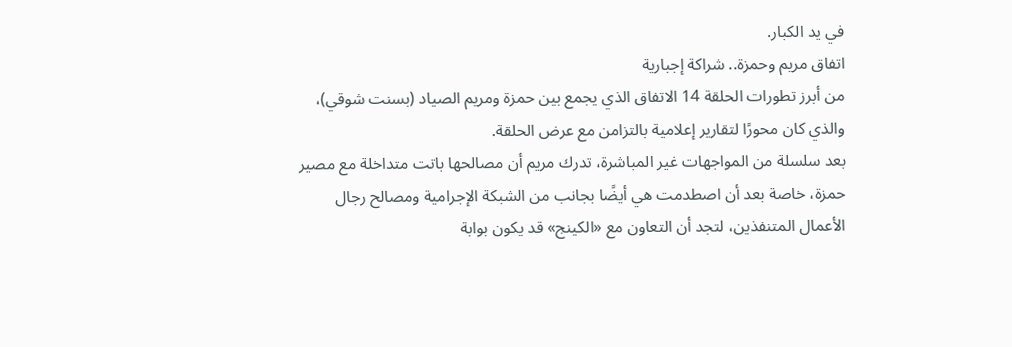في يد الكبار.
اتفاق مريم وحمزة.. شراكة إجبارية
من أبرز تطورات الحلقة 14 الاتفاق الذي يجمع بين حمزة ومريم الصياد (بسنت شوقي)، والذي كان محورًا لتقارير إعلامية بالتزامن مع عرض الحلقة.
بعد سلسلة من المواجهات غير المباشرة، تدرك مريم أن مصالحها باتت متداخلة مع مصير حمزة، خاصة بعد أن اصطدمت هي أيضًا بجانب من الشبكة الإجرامية ومصالح رجال الأعمال المتنفذين، لتجد أن التعاون مع «الكينج» قد يكون بوابة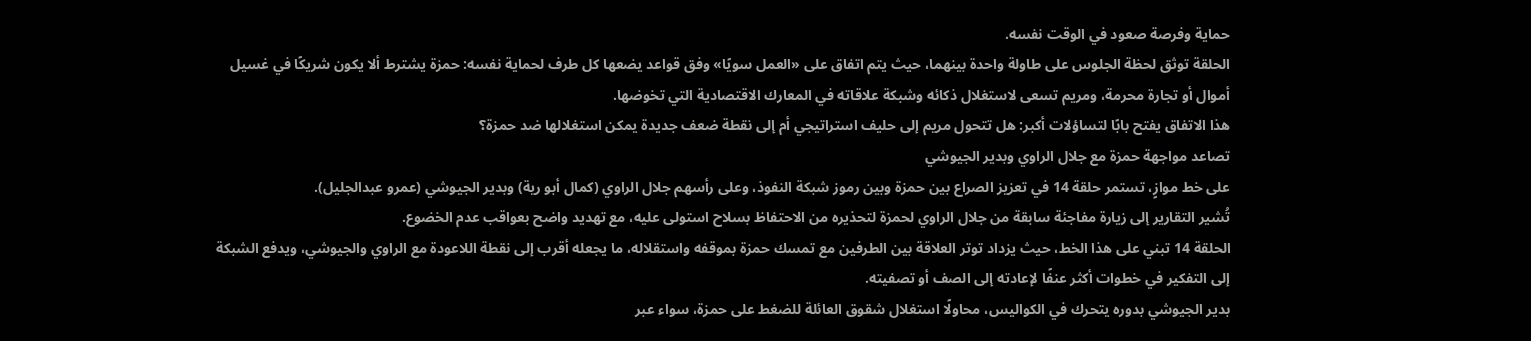حماية وفرصة صعود في الوقت نفسه.
الحلقة توثق لحظة الجلوس على طاولة واحدة بينهما، حيث يتم اتفاق على «العمل سويًا» وفق قواعد يضعها كل طرف لحماية نفسه: حمزة يشترط ألا يكون شريكًا في غسيل أموال أو تجارة محرمة، ومريم تسعى لاستغلال ذكائه وشبكة علاقاته في المعارك الاقتصادية التي تخوضها.
هذا الاتفاق يفتح بابًا لتساؤلات أكبر: هل تتحول مريم إلى حليف استراتيجي أم إلى نقطة ضعف جديدة يمكن استغلالها ضد حمزة؟
تصاعد مواجهة حمزة مع جلال الراوي وبدير الجيوشي
على خط موازٍ، تستمر حلقة 14 في تعزيز الصراع بين حمزة وبين رموز شبكة النفوذ، وعلى رأسهم جلال الراوي (كمال أبو رية) وبدير الجيوشي (عمرو عبدالجليل).
تُشير التقارير إلى زيارة مفاجئة سابقة من جلال الراوي لحمزة لتحذيره من الاحتفاظ بسلاح استولى عليه، مع تهديد واضح بعواقب عدم الخضوع.
الحلقة 14 تبني على هذا الخط، حيث يزداد توتر العلاقة بين الطرفين مع تمسك حمزة بموقفه واستقلاله، ما يجعله أقرب إلى نقطة اللاعودة مع الراوي والجيوشي، ويدفع الشبكة إلى التفكير في خطوات أكثر عنفًا لإعادته إلى الصف أو تصفيته.
بدير الجيوشي بدوره يتحرك في الكواليس، محاولًا استغلال شقوق العائلة للضغط على حمزة، سواء عبر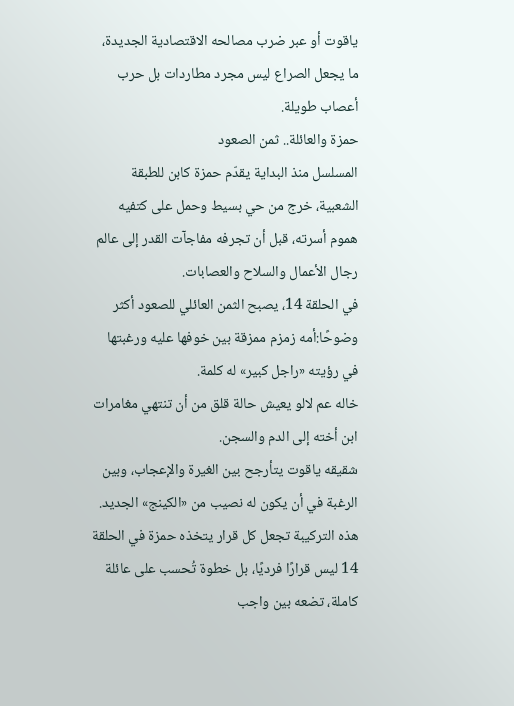ياقوت أو عبر ضرب مصالحه الاقتصادية الجديدة، ما يجعل الصراع ليس مجرد مطاردات بل حرب أعصاب طويلة.
حمزة والعائلة.. ثمن الصعود
المسلسل منذ البداية يقدّم حمزة كابن للطبقة الشعبية، خرج من حي بسيط وحمل على كتفيه هموم أسرته، قبل أن تجرفه مفاجآت القدر إلى عالم رجال الأعمال والسلاح والعصابات.
في الحلقة 14، يصبح الثمن العائلي للصعود أكثر وضوحًا:أمه زمزم ممزقة بين خوفها عليه ورغبتها في رؤيته «راجل كبير» له كلمة.
خاله عم لالو يعيش حالة قلق من أن تنتهي مغامرات ابن أخته إلى الدم والسجن.
شقيقه ياقوت يتأرجح بين الغيرة والإعجاب، وبين الرغبة في أن يكون له نصيب من «الكينج» الجديد.
هذه التركيبة تجعل كل قرار يتخذه حمزة في الحلقة 14 ليس قرارًا فرديًا، بل خطوة تُحسب على عائلة كاملة، تضعه بين واجب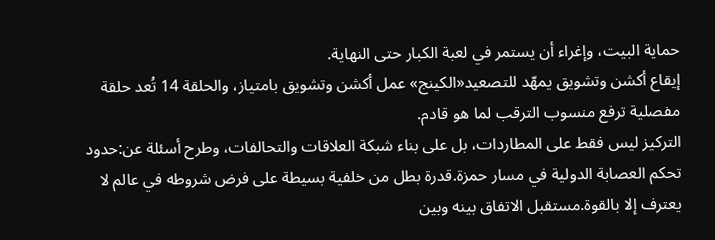حماية البيت، وإغراء أن يستمر في لعبة الكبار حتى النهاية.
إيقاع أكشن وتشويق يمهّد للتصعيد«الكينج» عمل أكشن وتشويق بامتياز، والحلقة 14 تُعد حلقة مفصلية ترفع منسوب الترقب لما هو قادم.
التركيز ليس فقط على المطاردات، بل على بناء شبكة العلاقات والتحالفات، وطرح أسئلة عن:حدود تحكم العصابة الدولية في مسار حمزة.قدرة بطل من خلفية بسيطة على فرض شروطه في عالم لا يعترف إلا بالقوة.مستقبل الاتفاق بينه وبين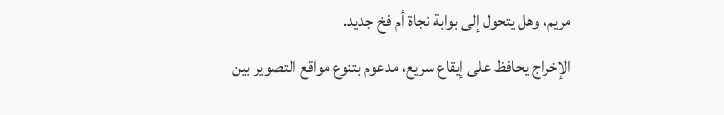مريم، وهل يتحول إلى بوابة نجاة أم فخ جديد.
الإخراج يحافظ على إيقاع سريع، مدعوم بتنوع مواقع التصوير بين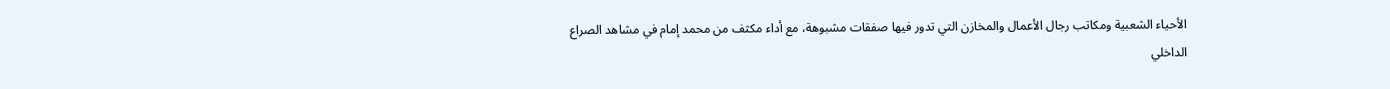الأحياء الشعبية ومكاتب رجال الأعمال والمخازن التي تدور فيها صفقات مشبوهة، مع أداء مكثف من محمد إمام في مشاهد الصراع الداخلي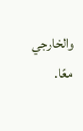والخارجي معًا.